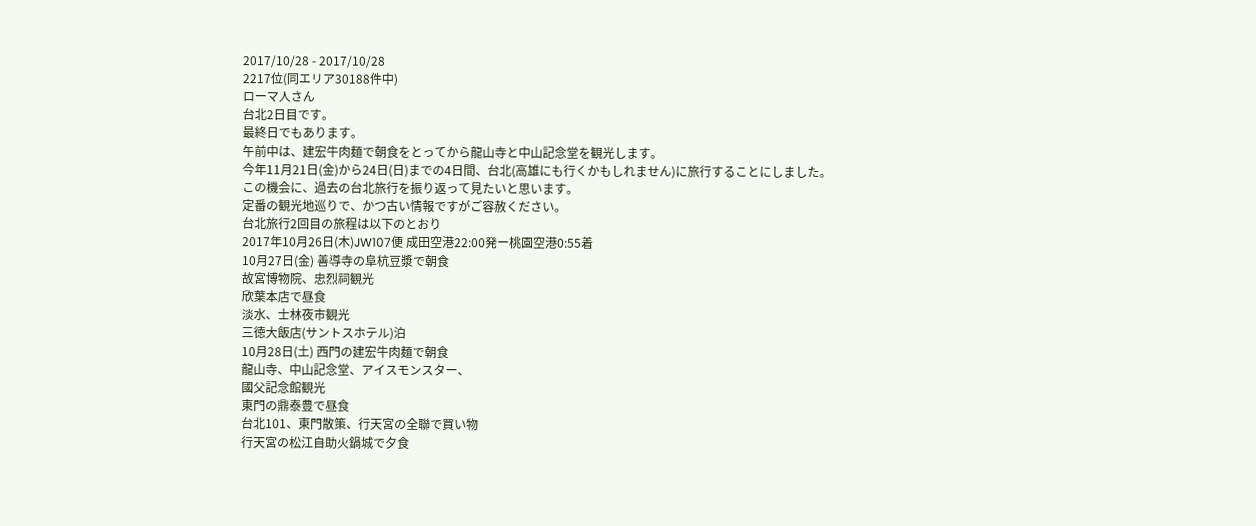2017/10/28 - 2017/10/28
2217位(同エリア30188件中)
ローマ人さん
台北2日目です。
最終日でもあります。
午前中は、建宏牛肉麺で朝食をとってから龍山寺と中山記念堂を観光します。
今年11月21日(金)から24日(日)までの4日間、台北(高雄にも行くかもしれません)に旅行することにしました。
この機会に、過去の台北旅行を振り返って見たいと思います。
定番の観光地巡りで、かつ古い情報ですがご容赦ください。
台北旅行2回目の旅程は以下のとおり
2017年10月26日(木)JW107便 成田空港22:00発ー桃園空港0:55着
10月27日(金) 善導寺の阜杭豆漿で朝食
故宮博物院、忠烈祠観光
欣葉本店で昼食
淡水、士林夜市観光
三徳大飯店(サントスホテル)泊
10月28日(土) 西門の建宏牛肉麺で朝食
龍山寺、中山記念堂、アイスモンスター、
國父記念館観光
東門の鼎泰豊で昼食
台北101、東門散策、行天宮の全聯で買い物
行天宮の松江自助火鍋城で夕食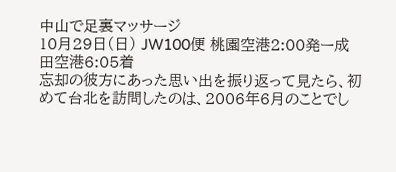中山で足裏マッサージ
10月29日(日) JW100便 桃園空港2:00発ー成田空港6:05着
忘却の彼方にあった思い出を振り返って見たら、初めて台北を訪問したのは、2006年6月のことでし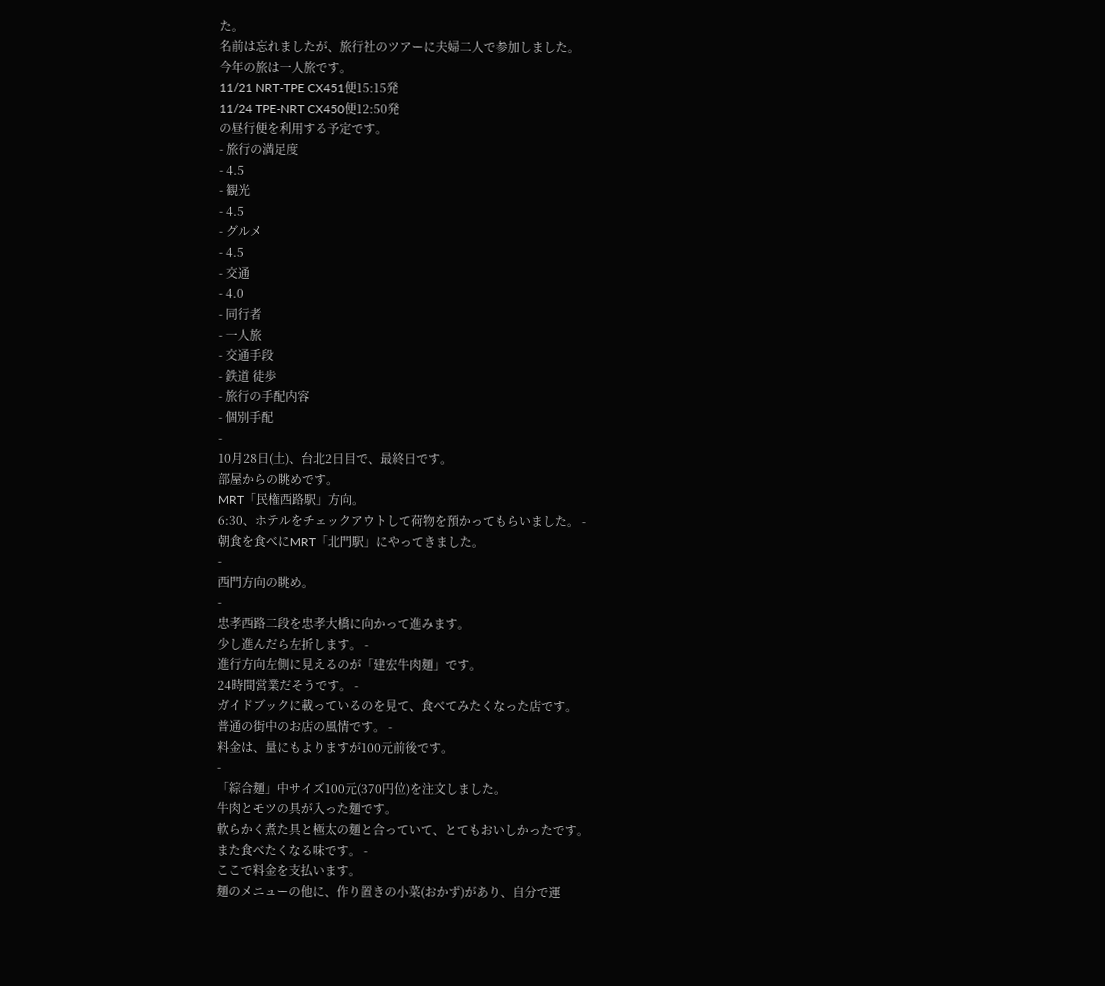た。
名前は忘れましたが、旅行社のツアーに夫婦二人で参加しました。
今年の旅は一人旅です。
11/21 NRT-TPE CX451便15:15発
11/24 TPE-NRT CX450便12:50発
の昼行便を利用する予定です。
- 旅行の満足度
- 4.5
- 観光
- 4.5
- グルメ
- 4.5
- 交通
- 4.0
- 同行者
- 一人旅
- 交通手段
- 鉄道 徒歩
- 旅行の手配内容
- 個別手配
-
10月28日(土)、台北2日目で、最終日です。
部屋からの眺めです。
MRT「民権西路駅」方向。
6:30、ホテルをチェックアウトして荷物を預かってもらいました。 -
朝食を食べにMRT「北門駅」にやってきました。
-
西門方向の眺め。
-
忠孝西路二段を忠孝大橋に向かって進みます。
少し進んだら左折します。 -
進行方向左側に見えるのが「建宏牛肉麺」です。
24時間営業だそうです。 -
ガイドブックに載っているのを見て、食べてみたくなった店です。
普通の街中のお店の風情です。 -
料金は、量にもよりますが100元前後です。
-
「綜合麺」中サイズ100元(370円位)を注文しました。
牛肉とモツの具が入った麺です。
軟らかく煮た具と極太の麺と合っていて、とてもおいしかったです。
また食べたくなる味です。 -
ここで料金を支払います。
麺のメニューの他に、作り置きの小菜(おかず)があり、自分で運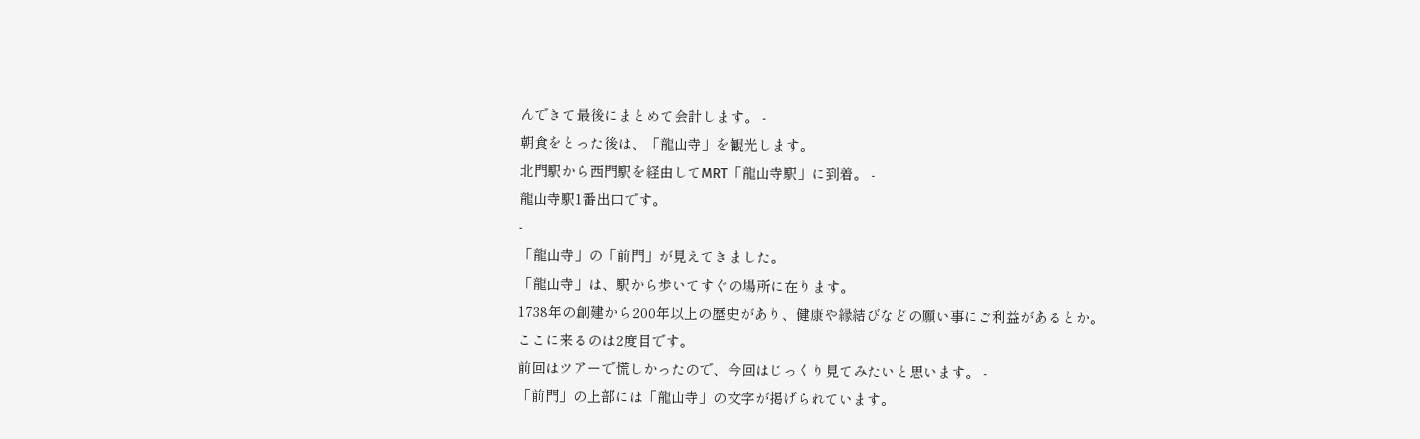んできて最後にまとめて会計します。 -
朝食をとった後は、「龍山寺」を観光します。
北門駅から西門駅を経由してMRT「龍山寺駅」に到着。 -
龍山寺駅1番出口です。
-
「龍山寺」の「前門」が見えてきました。
「龍山寺」は、駅から歩いてすぐの場所に在ります。
1738年の創建から200年以上の歴史があり、健康や縁結びなどの願い事にご利益があるとか。
ここに来るのは2度目です。
前回はツアーで慌しかったので、今回はじっくり見てみたいと思います。 -
「前門」の上部には「龍山寺」の文字が掲げられています。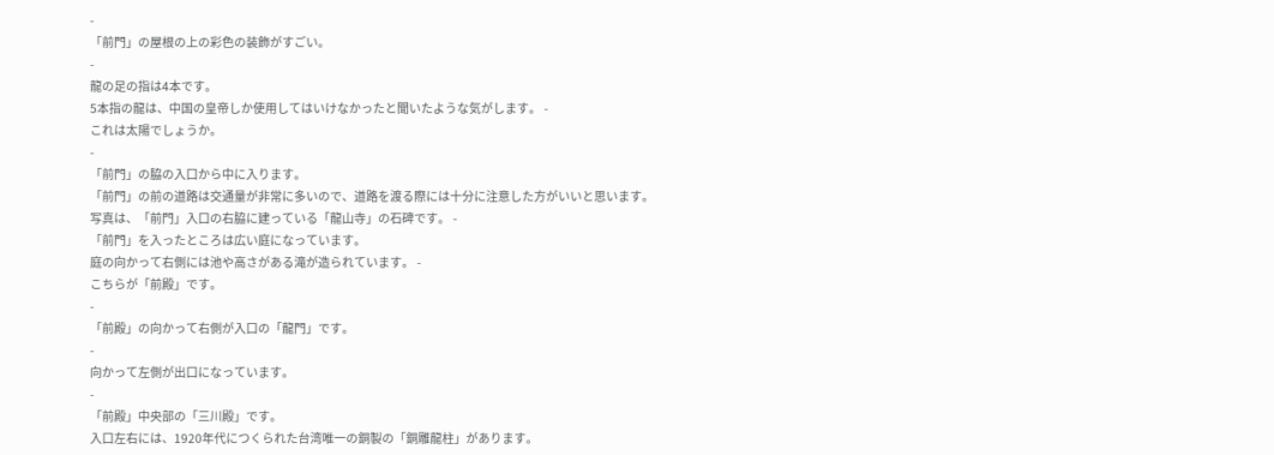-
「前門」の屋根の上の彩色の装飾がすごい。
-
龍の足の指は4本です。
5本指の龍は、中国の皇帝しか使用してはいけなかったと聞いたような気がします。 -
これは太陽でしょうか。
-
「前門」の脇の入口から中に入ります。
「前門」の前の道路は交通量が非常に多いので、道路を渡る際には十分に注意した方がいいと思います。
写真は、「前門」入口の右脇に建っている「龍山寺」の石碑です。 -
「前門」を入ったところは広い庭になっています。
庭の向かって右側には池や高さがある滝が造られています。 -
こちらが「前殿」です。
-
「前殿」の向かって右側が入口の「龍門」です。
-
向かって左側が出口になっています。
-
「前殿」中央部の「三川殿」です。
入口左右には、1920年代につくられた台湾唯一の銅製の「銅雕龍柱」があります。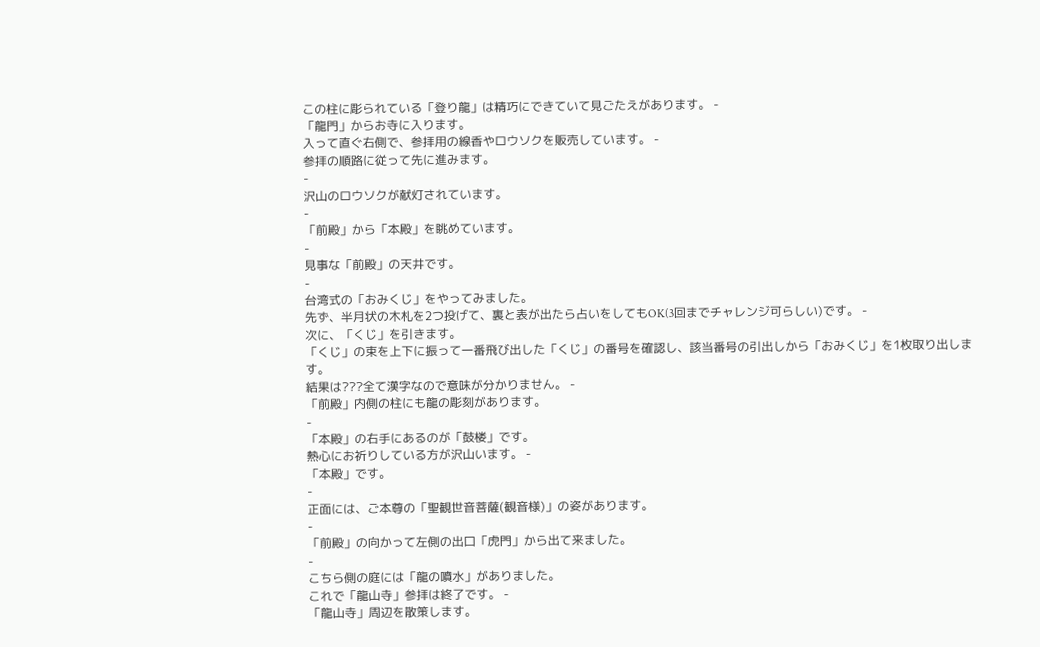この柱に彫られている「登り龍」は精巧にできていて見ごたえがあります。 -
「龍門」からお寺に入ります。
入って直ぐ右側で、参拝用の線香やロウソクを販売しています。 -
参拝の順路に従って先に進みます。
-
沢山のロウソクが献灯されています。
-
「前殿」から「本殿」を眺めています。
-
見事な「前殿」の天井です。
-
台湾式の「おみくじ」をやってみました。
先ず、半月状の木札を2つ投げて、裏と表が出たら占いをしてもOK(3回までチャレンジ可らしい)です。 -
次に、「くじ」を引きます。
「くじ」の束を上下に振って一番飛び出した「くじ」の番号を確認し、該当番号の引出しから「おみくじ」を1枚取り出します。
結果は???全て漢字なので意味が分かりません。 -
「前殿」内側の柱にも龍の彫刻があります。
-
「本殿」の右手にあるのが「鼓楼」です。
熱心にお祈りしている方が沢山います。 -
「本殿」です。
-
正面には、ご本尊の「聖観世音菩薩(観音様)」の姿があります。
-
「前殿」の向かって左側の出口「虎門」から出て来ました。
-
こちら側の庭には「龍の噴水」がありました。
これで「龍山寺」参拝は終了です。 -
「龍山寺」周辺を散策します。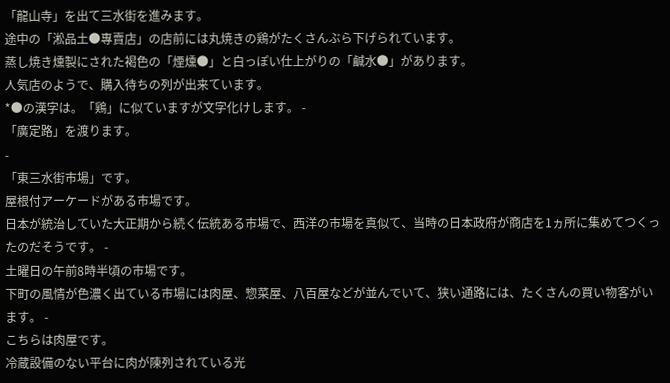「龍山寺」を出て三水街を進みます。
途中の「淞品土●專賣店」の店前には丸焼きの鶏がたくさんぶら下げられています。
蒸し焼き燻製にされた褐色の「煙燻●」と白っぽい仕上がりの「鹹水●」があります。
人気店のようで、購入待ちの列が出来ています。
*●の漢字は。「鶏」に似ていますが文字化けします。 -
「廣定路」を渡ります。
-
「東三水街市場」です。
屋根付アーケードがある市場です。
日本が統治していた大正期から続く伝統ある市場で、西洋の市場を真似て、当時の日本政府が商店を1ヵ所に集めてつくったのだそうです。 -
土曜日の午前8時半頃の市場です。
下町の風情が色濃く出ている市場には肉屋、惣菜屋、八百屋などが並んでいて、狭い通路には、たくさんの買い物客がいます。 -
こちらは肉屋です。
冷蔵設備のない平台に肉が陳列されている光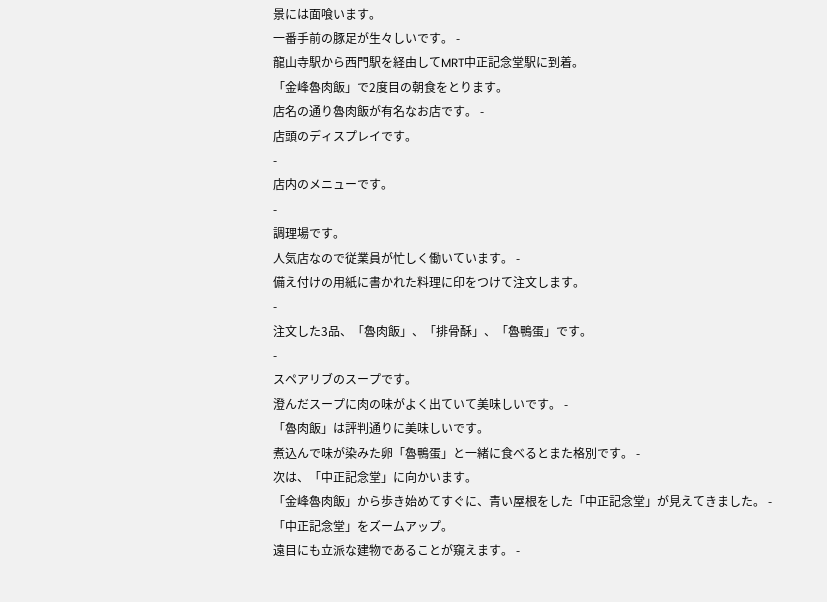景には面喰います。
一番手前の豚足が生々しいです。 -
龍山寺駅から西門駅を経由してMRT中正記念堂駅に到着。
「金峰魯肉飯」で2度目の朝食をとります。
店名の通り魯肉飯が有名なお店です。 -
店頭のディスプレイです。
-
店内のメニューです。
-
調理場です。
人気店なので従業員が忙しく働いています。 -
備え付けの用紙に書かれた料理に印をつけて注文します。
-
注文した3品、「魯肉飯」、「排骨酥」、「魯鴨蛋」です。
-
スペアリブのスープです。
澄んだスープに肉の味がよく出ていて美味しいです。 -
「魯肉飯」は評判通りに美味しいです。
煮込んで味が染みた卵「魯鴨蛋」と一緒に食べるとまた格別です。 -
次は、「中正記念堂」に向かいます。
「金峰魯肉飯」から歩き始めてすぐに、青い屋根をした「中正記念堂」が見えてきました。 -
「中正記念堂」をズームアップ。
遠目にも立派な建物であることが窺えます。 -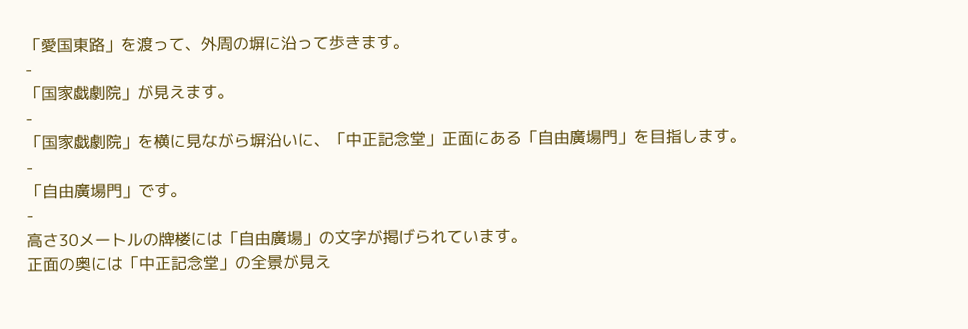「愛国東路」を渡って、外周の塀に沿って歩きます。
-
「国家戯劇院」が見えます。
-
「国家戯劇院」を横に見ながら塀沿いに、「中正記念堂」正面にある「自由廣場門」を目指します。
-
「自由廣場門」です。
-
高さ30メートルの牌楼には「自由廣場」の文字が掲げられています。
正面の奥には「中正記念堂」の全景が見え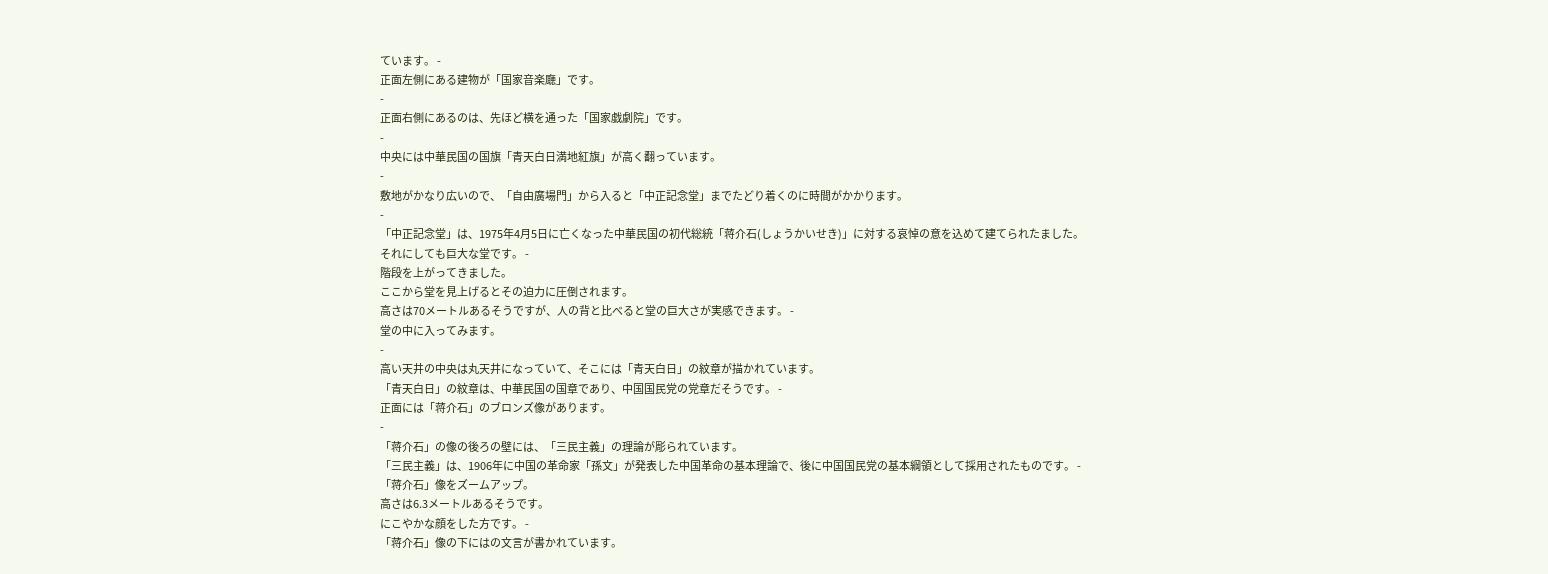ています。 -
正面左側にある建物が「国家音楽廰」です。
-
正面右側にあるのは、先ほど横を通った「国家戯劇院」です。
-
中央には中華民国の国旗「青天白日満地紅旗」が高く翻っています。
-
敷地がかなり広いので、「自由廣場門」から入ると「中正記念堂」までたどり着くのに時間がかかります。
-
「中正記念堂」は、1975年4月5日に亡くなった中華民国の初代総統「蒋介石(しょうかいせき)」に対する哀悼の意を込めて建てられたました。
それにしても巨大な堂です。 -
階段を上がってきました。
ここから堂を見上げるとその迫力に圧倒されます。
高さは70メートルあるそうですが、人の背と比べると堂の巨大さが実感できます。 -
堂の中に入ってみます。
-
高い天井の中央は丸天井になっていて、そこには「青天白日」の紋章が描かれています。
「青天白日」の紋章は、中華民国の国章であり、中国国民党の党章だそうです。 -
正面には「蒋介石」のブロンズ像があります。
-
「蒋介石」の像の後ろの壁には、「三民主義」の理論が彫られています。
「三民主義」は、1906年に中国の革命家「孫文」が発表した中国革命の基本理論で、後に中国国民党の基本綱領として採用されたものです。 -
「蒋介石」像をズームアップ。
高さは6.3メートルあるそうです。
にこやかな顔をした方です。 -
「蒋介石」像の下にはの文言が書かれています。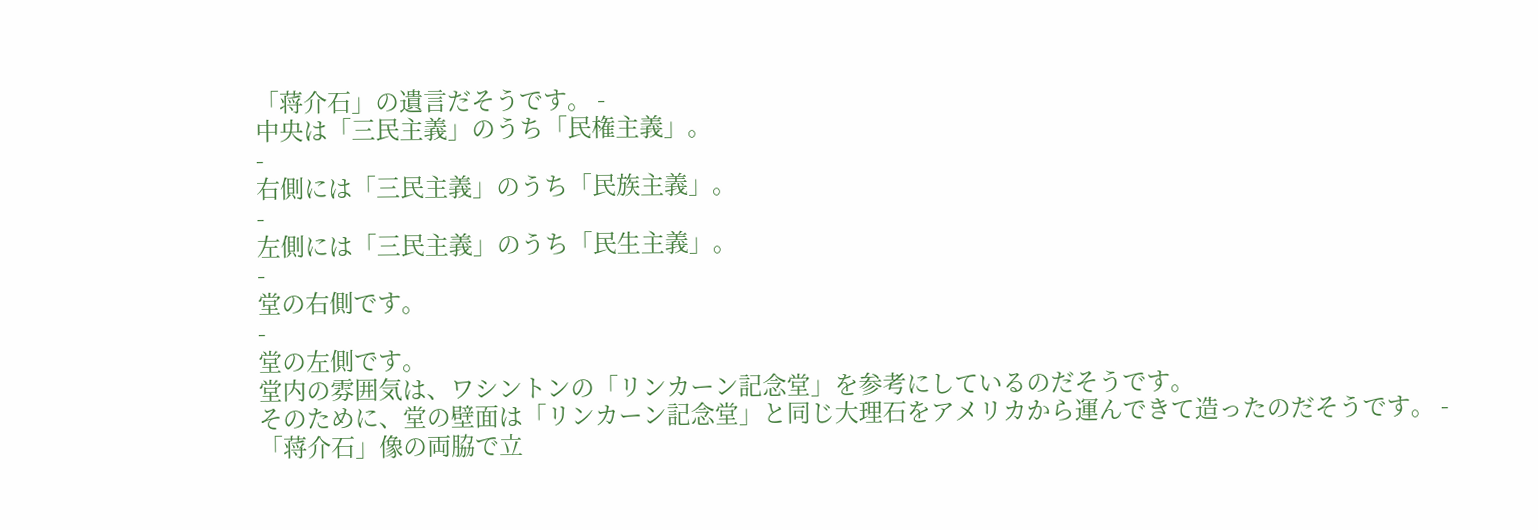「蒋介石」の遺言だそうです。 -
中央は「三民主義」のうち「民権主義」。
-
右側には「三民主義」のうち「民族主義」。
-
左側には「三民主義」のうち「民生主義」。
-
堂の右側です。
-
堂の左側です。
堂内の雰囲気は、ワシントンの「リンカーン記念堂」を参考にしているのだそうです。
そのために、堂の壁面は「リンカーン記念堂」と同じ大理石をアメリカから運んできて造ったのだそうです。 -
「蒋介石」像の両脇で立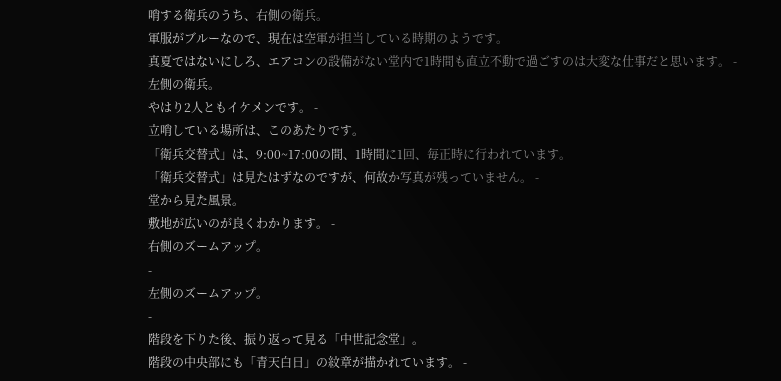哨する衛兵のうち、右側の衛兵。
軍服がブルーなので、現在は空軍が担当している時期のようです。
真夏ではないにしろ、エアコンの設備がない堂内で1時間も直立不動で過ごすのは大変な仕事だと思います。 -
左側の衛兵。
やはり2人ともイケメンです。 -
立哨している場所は、このあたりです。
「衛兵交替式」は、9:00~17:00の間、1時間に1回、毎正時に行われています。
「衛兵交替式」は見たはずなのですが、何故か写真が残っていません。 -
堂から見た風景。
敷地が広いのが良くわかります。 -
右側のズームアップ。
-
左側のズームアップ。
-
階段を下りた後、振り返って見る「中世記念堂」。
階段の中央部にも「青天白日」の紋章が描かれています。 -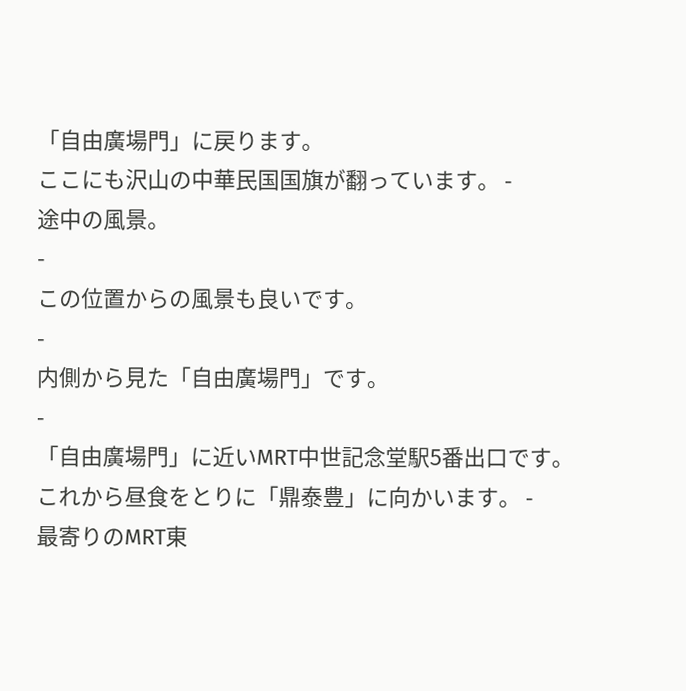「自由廣場門」に戻ります。
ここにも沢山の中華民国国旗が翻っています。 -
途中の風景。
-
この位置からの風景も良いです。
-
内側から見た「自由廣場門」です。
-
「自由廣場門」に近いMRT中世記念堂駅5番出口です。
これから昼食をとりに「鼎泰豊」に向かいます。 -
最寄りのMRT東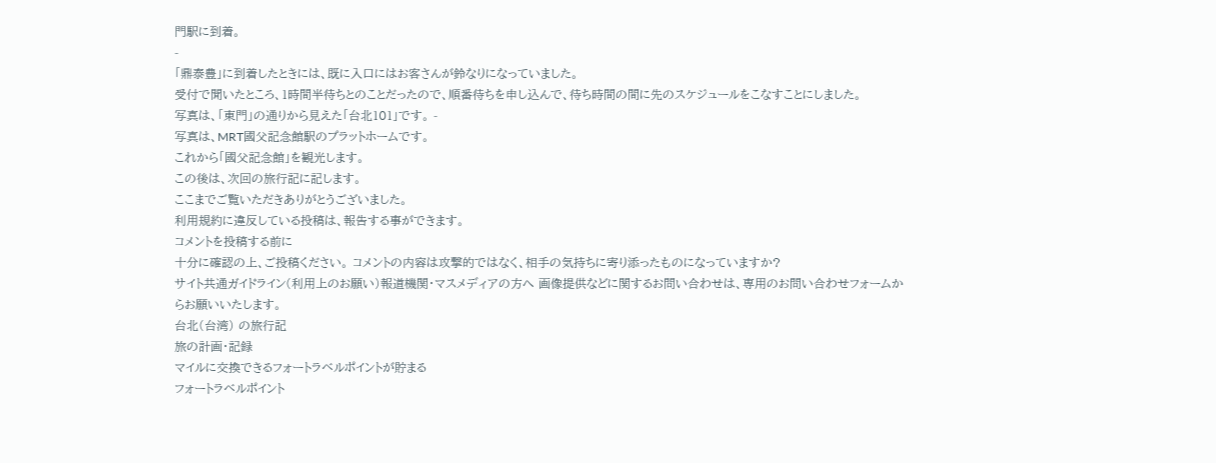門駅に到着。
-
「鼎泰豊」に到着したときには、既に入口にはお客さんが鈴なりになっていました。
受付で聞いたところ、1時間半待ちとのことだったので、順番待ちを申し込んで、待ち時間の間に先のスケジュールをこなすことにしました。
写真は、「東門」の通りから見えた「台北101」です。 -
写真は、MRT國父記念館駅のプラットホームです。
これから「國父記念館」を観光します。
この後は、次回の旅行記に記します。
ここまでご覧いただきありがとうございました。
利用規約に違反している投稿は、報告する事ができます。
コメントを投稿する前に
十分に確認の上、ご投稿ください。 コメントの内容は攻撃的ではなく、相手の気持ちに寄り添ったものになっていますか?
サイト共通ガイドライン(利用上のお願い)報道機関・マスメディアの方へ 画像提供などに関するお問い合わせは、専用のお問い合わせフォームからお願いいたします。
台北(台湾) の旅行記
旅の計画・記録
マイルに交換できるフォートラベルポイントが貯まる
フォートラベルポイント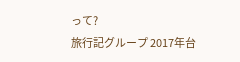って?
旅行記グループ 2017年台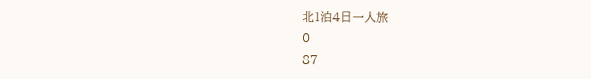北1泊4日一人旅
0
87